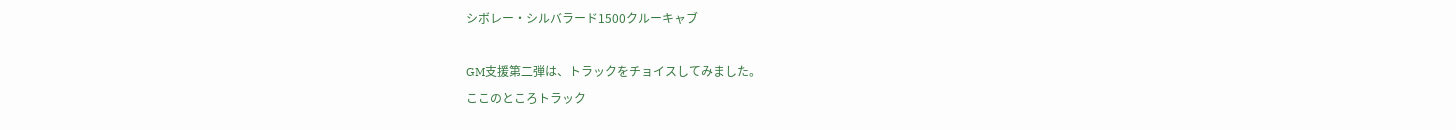シボレー・シルバラード1500クルーキャブ

GM支援第二弾は、トラックをチョイスしてみました。
ここのところトラック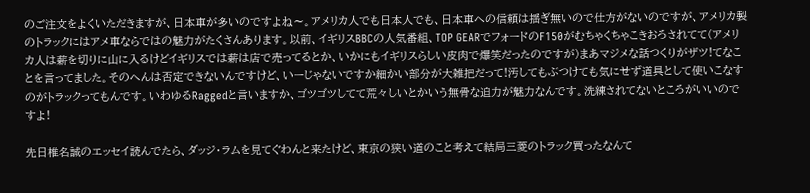のご注文をよくいただきますが、日本車が多いのですよね〜。アメリカ人でも日本人でも、日本車への信頼は揺ぎ無いので仕方がないのですが、アメリカ製のトラックにはアメ車ならではの魅力がたくさんあります。以前、イギリスBBCの人気番組、TOP GEARでフォードのF150がむちゃくちゃこきおろされてて(アメリカ人は薪を切りに山に入るけどイギリスでは薪は店で売ってるとか、いかにもイギリスらしい皮肉で爆笑だったのですが)まあマジメな話つくりがザツ!てなことを言ってました。そのへんは否定できないんですけど、いーじゃないですか細かい部分が大雑把だって!汚してもぶつけても気にせず道具として使いこなすのがトラックってもんです。いわゆるRaggedと言いますか、ゴツゴツしてて荒々しいとかいう無骨な迫力が魅力なんです。洗練されてないところがいいのですよ!

先日椎名誠のエッセイ読んでたら、ダッジ・ラムを見てぐわんと来たけど、東京の狭い道のこと考えて結局三菱のトラック買ったなんて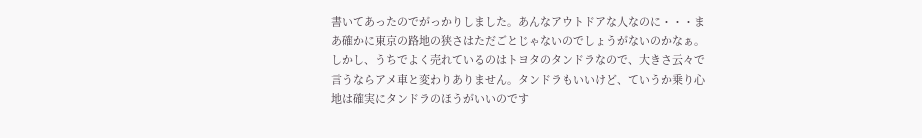書いてあったのでがっかりしました。あんなアウトドアな人なのに・・・まあ確かに東京の路地の狭さはただごとじゃないのでしょうがないのかなぁ。
しかし、うちでよく売れているのはトヨタのタンドラなので、大きさ云々で言うならアメ車と変わりありません。タンドラもいいけど、ていうか乗り心地は確実にタンドラのほうがいいのです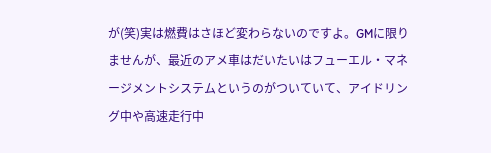が(笑)実は燃費はさほど変わらないのですよ。GMに限りませんが、最近のアメ車はだいたいはフューエル・マネージメントシステムというのがついていて、アイドリング中や高速走行中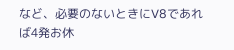など、必要のないときにV8であれば4発お休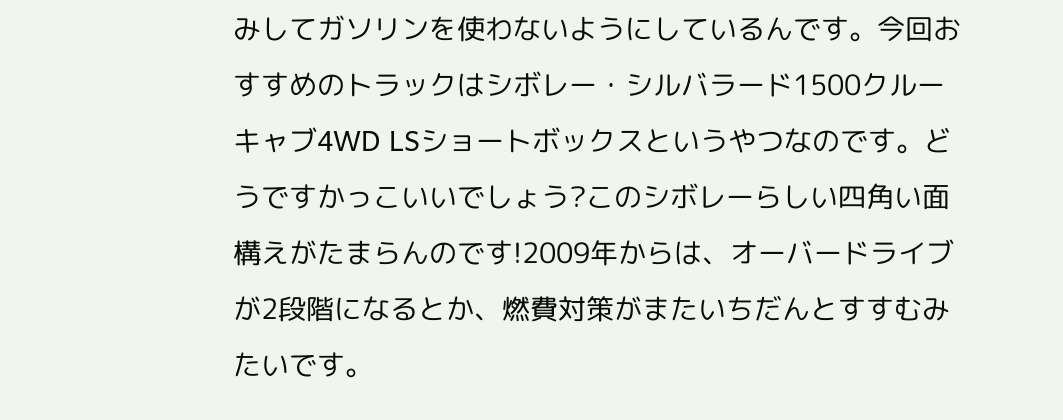みしてガソリンを使わないようにしているんです。今回おすすめのトラックはシボレー・シルバラード1500クルーキャブ4WD LSショートボックスというやつなのです。どうですかっこいいでしょう?このシボレーらしい四角い面構えがたまらんのです!2009年からは、オーバードライブが2段階になるとか、燃費対策がまたいちだんとすすむみたいです。